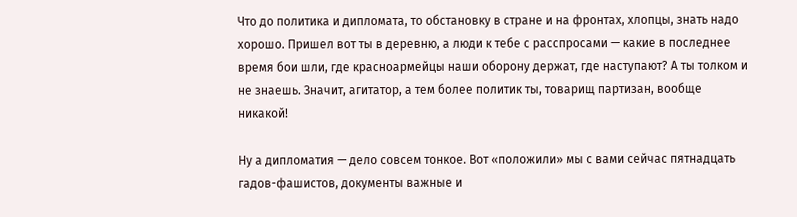Что до политика и дипломата, то обстановку в стране и на фронтах, хлопцы, знать надо хорошо. Пришел вот ты в деревню, а люди к тебе с расспросами — какие в последнее время бои шли, где красноармейцы наши оборону держат, где наступают? А ты толком и не знаешь. Значит, агитатор, а тем более политик ты, товарищ партизан, вообще никакой!

Ну а дипломатия — дело совсем тонкое. Вот «положили» мы с вами сейчас пятнадцать гадов-фашистов, документы важные и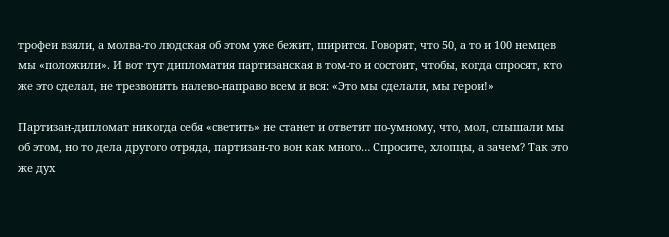трофеи взяли, а молва-то людская об этом уже бежит, ширится. Говорят, что 50, а то и 100 немцев мы «положили». И вот тут дипломатия партизанская в том-то и состоит, чтобы, когда спросят, кто же это сделал, не трезвонить налево-направо всем и вся: «Это мы сделали, мы герои!»

Партизан-дипломат никогда себя «светить» не станет и ответит по-умному, что, мол, слышали мы об этом, но то дела другого отряда, партизан-то вон как много… Спросите, хлопцы, а зачем? Так это же дух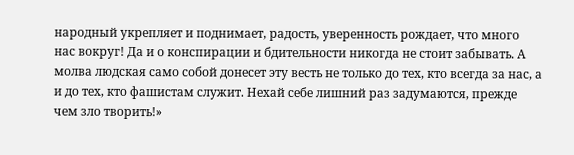народный укрепляет и поднимает, радость, уверенность рождает, что много нас вокруг! Да и о конспирации и бдительности никогда не стоит забывать. А молва людская само собой донесет эту весть не только до тех, кто всегда за нас, а и до тех, кто фашистам служит. Нехай себе лишний раз задумаются, прежде чем зло творить!»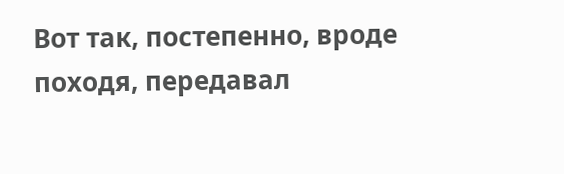Вот так, постепенно, вроде походя, передавал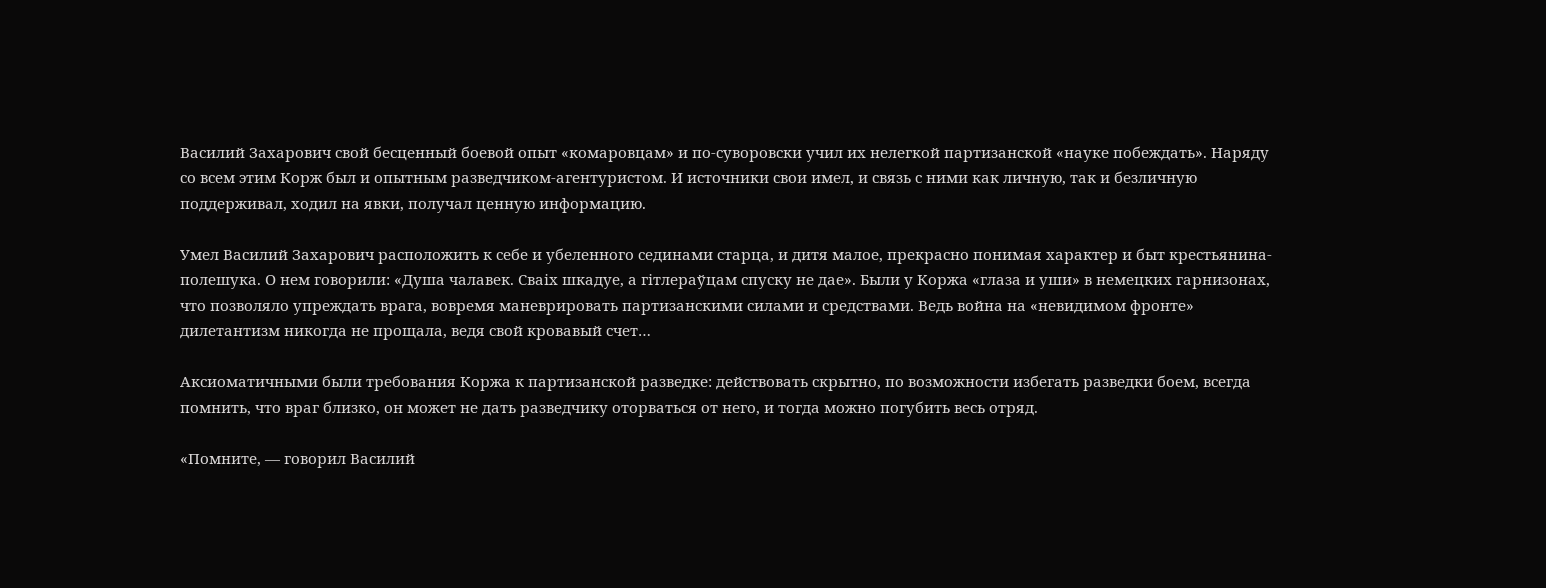Василий Захарович свой бесценный боевой опыт «комаровцам» и по-суворовски учил их нелегкой партизанской «науке побеждать». Наряду со всем этим Корж был и опытным разведчиком-агентуристом. И источники свои имел, и связь с ними как личную, так и безличную поддерживал, ходил на явки, получал ценную информацию.

Умел Василий Захарович расположить к себе и убеленного сединами старца, и дитя малое, прекрасно понимая характер и быт крестьянина-полешука. О нем говорили: «Душа чалавек. Сваіх шкадуе, а гітлераўцам спуску не дае». Были у Коржа «глаза и уши» в немецких гарнизонах, что позволяло упреждать врага, вовремя маневрировать партизанскими силами и средствами. Ведь война на «невидимом фронте» дилетантизм никогда не прощала, ведя свой кровавый счет…

Аксиоматичными были требования Коржа к партизанской разведке: действовать скрытно, по возможности избегать разведки боем, всегда помнить, что враг близко, он может не дать разведчику оторваться от него, и тогда можно погубить весь отряд.

«Помните, — говорил Василий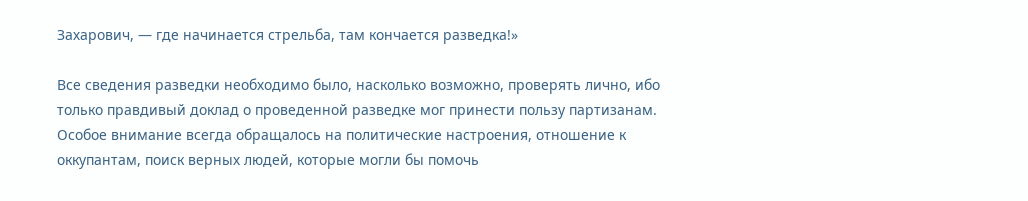Захарович, — где начинается стрельба, там кончается разведка!»

Все сведения разведки необходимо было, насколько возможно, проверять лично, ибо только правдивый доклад о проведенной разведке мог принести пользу партизанам. Особое внимание всегда обращалось на политические настроения, отношение к оккупантам, поиск верных людей, которые могли бы помочь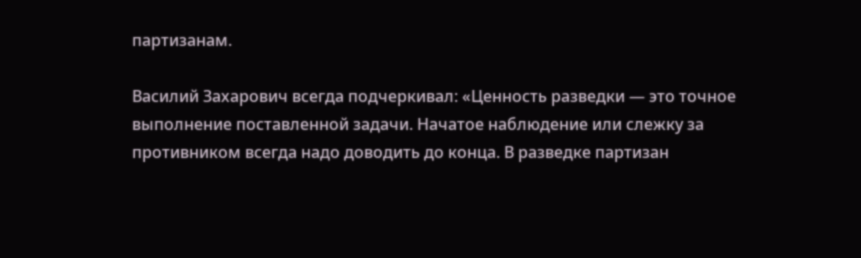партизанам.

Василий Захарович всегда подчеркивал: «Ценность разведки — это точное выполнение поставленной задачи. Начатое наблюдение или слежку за противником всегда надо доводить до конца. В разведке партизан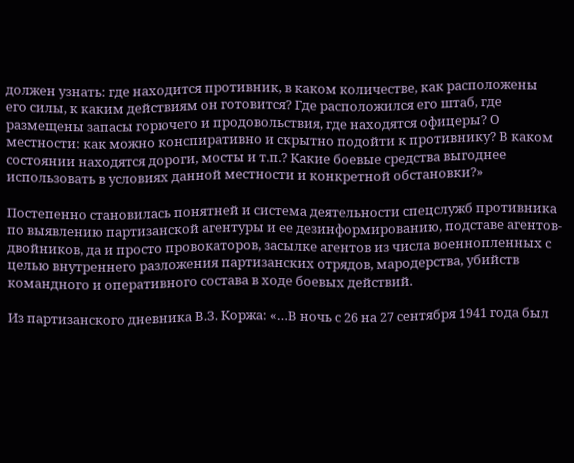должен узнать: где находится противник, в каком количестве, как расположены его силы, к каким действиям он готовится? Где расположился его штаб, где размещены запасы горючего и продовольствия, где находятся офицеры? О местности: как можно конспиративно и скрытно подойти к противнику? В каком состоянии находятся дороги, мосты и т.п.? Какие боевые средства выгоднее использовать в условиях данной местности и конкретной обстановки?»

Постепенно становилась понятней и система деятельности спецслужб противника по выявлению партизанской агентуры и ее дезинформированию, подставе агентов-двойников, да и просто провокаторов, засылке агентов из числа военнопленных с целью внутреннего разложения партизанских отрядов, мародерства, убийств командного и оперативного состава в ходе боевых действий.

Из партизанского дневника В.З. Коржа: «…В ночь с 26 на 27 сентября 1941 года был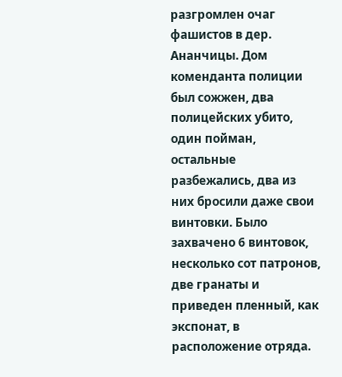разгромлен очаг фашистов в дер. Ананчицы. Дом коменданта полиции был сожжен, два полицейских убито, один пойман, остальные разбежались, два из них бросили даже свои винтовки. Было захвачено 6 винтовок, несколько сот патронов, две гранаты и приведен пленный, как экспонат, в расположение отряда.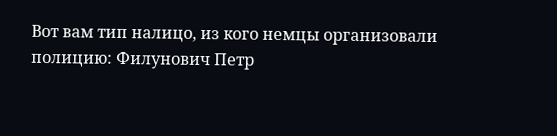Вот вам тип налицо, из кого немцы организовали полицию: Филунович Петр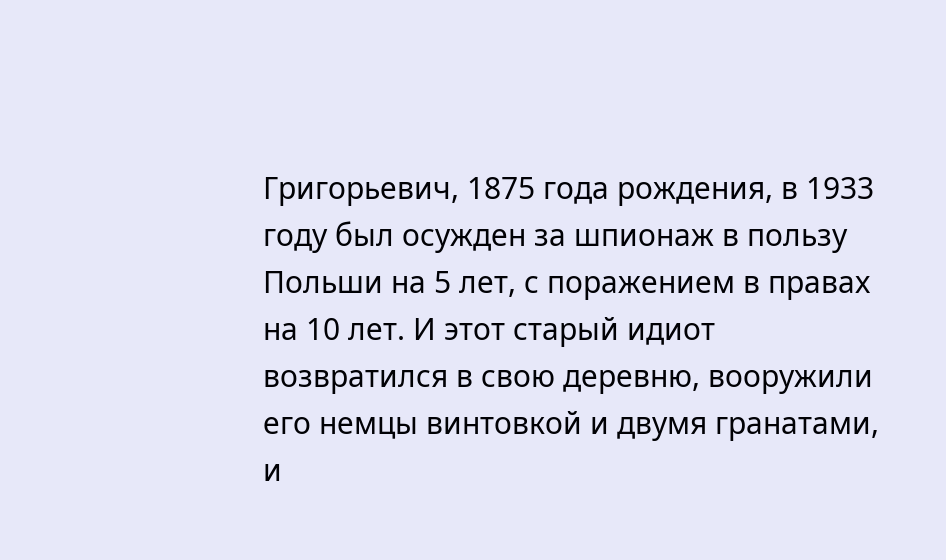Григорьевич, 1875 года рождения, в 1933 году был осужден за шпионаж в пользу Польши на 5 лет, с поражением в правах на 10 лет. И этот старый идиот возвратился в свою деревню, вооружили его немцы винтовкой и двумя гранатами, и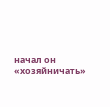начал он «хозяйничать»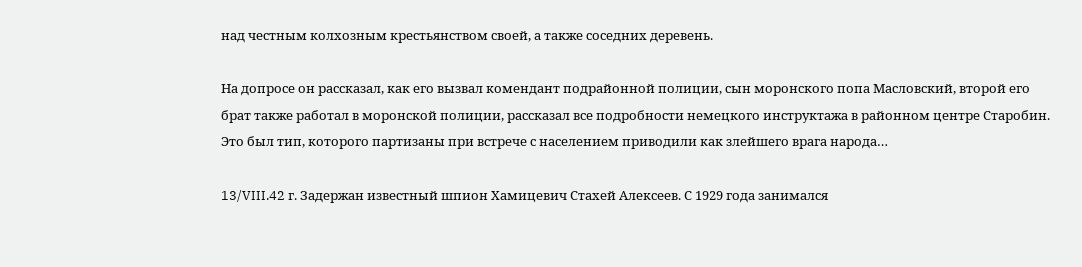над честным колхозным крестьянством своей, а также соседних деревень.

На допросе он рассказал, как его вызвал комендант подрайонной полиции, сын моронского попа Масловский, второй его брат также работал в моронской полиции, рассказал все подробности немецкого инструктажа в районном центре Старобин. Это был тип, которого партизаны при встрече с населением приводили как злейшего врага народа…

13/VIII.42 г. Задержан известный шпион Хамицевич Стахей Алексеев. С 1929 года занимался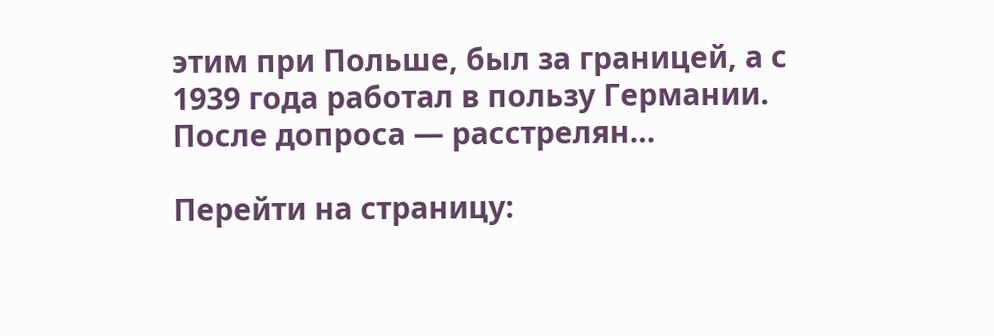этим при Польше, был за границей, а с 1939 года работал в пользу Германии. После допроса — расстрелян…

Перейти на страницу: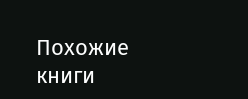Похожие книги